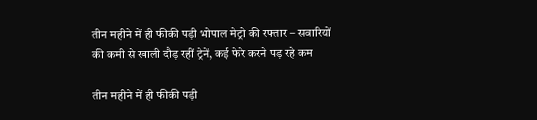तीन महीने में ही फीकी पड़ी भोपाल मेट्रो की रफ्तार – सवारियों की कमी से खाली दौड़ रहीं ट्रेनें, कई फेरे करने पड़ रहे कम

तीन महीने में ही फीकी पड़ी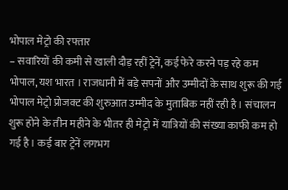भोपाल मेट्रो की रफ्तार
– सवारियों की कमी से खाली दौड़ रहीं ट्रेनें, कई फेरे करने पड़ रहे कम
भोपाल, यश भारत । राजधानी में बड़े सपनों और उम्मीदों के साथ शुरू की गई भोपाल मेट्रो प्रोजक्ट की शुरुआत उम्मीद के मुताबिक नहीं रही है। संचालन शुरू होने के तीन महीने के भीतर ही मेट्रो में यात्रियों की संख्या काफी कम हो गई है। कई बार ट्रेनें लगभग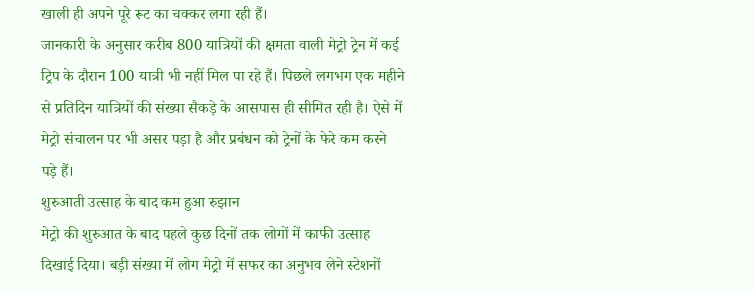खाली ही अपने पूरे रूट का चक्कर लगा रही हैं।
जानकारी के अनुसार करीब 800 यात्रियों की क्षमता वाली मेट्रो ट्रेन में कई ट्रिप के दौरान 100 यात्री भी नहीं मिल पा रहे हैं। पिछले लगभग एक महीने से प्रतिदिन यात्रियों की संख्या सैकड़े के आसपास ही सीमित रही है। ऐसे में मेट्रो संचालन पर भी असर पड़ा है और प्रबंधन को ट्रेनों के फेरे कम करने पड़े हैं।
शुरुआती उत्साह के बाद कम हुआ रुझान
मेट्रो की शुरुआत के बाद पहले कुछ दिनों तक लोगों में काफी उत्साह दिखाई दिया। बड़ी संख्या में लोग मेट्रो में सफर का अनुभव लेने स्टेशनों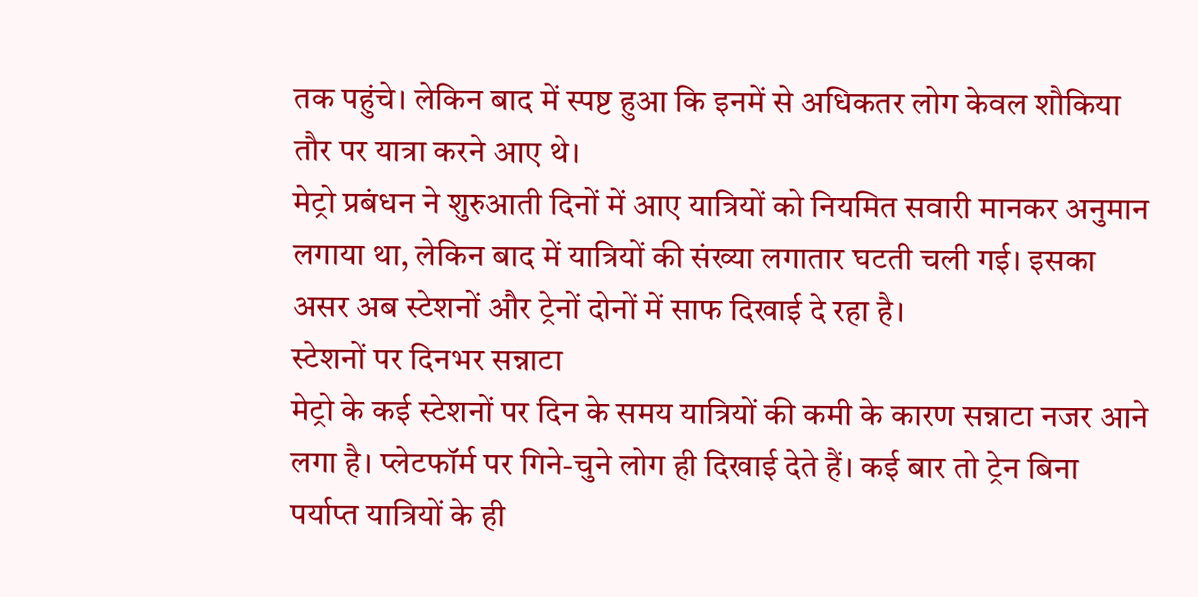तक पहुंचे। लेकिन बाद में स्पष्ट हुआ कि इनमें से अधिकतर लोग केवल शौकिया तौर पर यात्रा करने आए थे।
मेट्रो प्रबंधन ने शुरुआती दिनों में आए यात्रियों को नियमित सवारी मानकर अनुमान लगाया था, लेकिन बाद में यात्रियों की संख्या लगातार घटती चली गई। इसका असर अब स्टेशनों और ट्रेनों दोनों में साफ दिखाई दे रहा है।
स्टेशनों पर दिनभर सन्नाटा
मेट्रो के कई स्टेशनों पर दिन के समय यात्रियों की कमी के कारण सन्नाटा नजर आने लगा है। प्लेटफॉर्म पर गिने-चुने लोग ही दिखाई देते हैं। कई बार तो ट्रेन बिना पर्याप्त यात्रियों के ही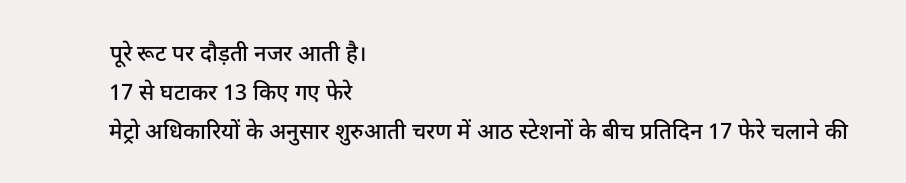पूरे रूट पर दौड़ती नजर आती है।
17 से घटाकर 13 किए गए फेरे
मेट्रो अधिकारियों के अनुसार शुरुआती चरण में आठ स्टेशनों के बीच प्रतिदिन 17 फेरे चलाने की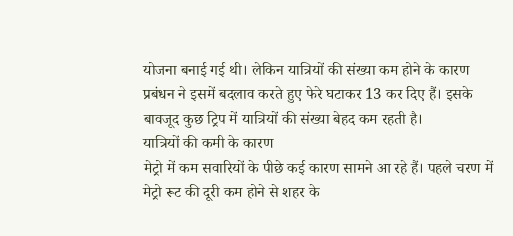योजना बनाई गई थी। लेकिन यात्रियों की संख्या कम होने के कारण प्रबंधन ने इसमें बदलाव करते हुए फेरे घटाकर 13 कर दिए हैं। इसके बावजूद कुछ ट्रिप में यात्रियों की संख्या बेहद कम रहती है।
यात्रियों की कमी के कारण
मेट्रो में कम सवारियों के पीछे कई कारण सामने आ रहे हैं। पहले चरण में मेट्रो रूट की दूरी कम होने से शहर के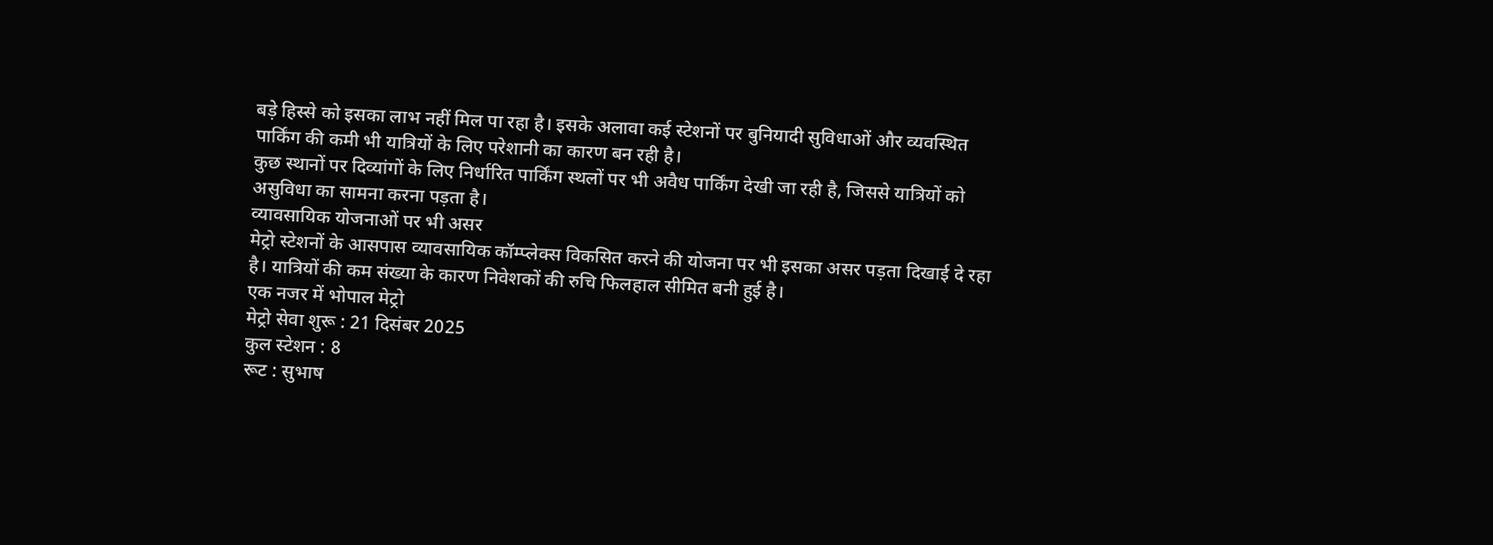बड़े हिस्से को इसका लाभ नहीं मिल पा रहा है। इसके अलावा कई स्टेशनों पर बुनियादी सुविधाओं और व्यवस्थित पार्किंग की कमी भी यात्रियों के लिए परेशानी का कारण बन रही है।
कुछ स्थानों पर दिव्यांगों के लिए निर्धारित पार्किंग स्थलों पर भी अवैध पार्किंग देखी जा रही है, जिससे यात्रियों को असुविधा का सामना करना पड़ता है।
व्यावसायिक योजनाओं पर भी असर
मेट्रो स्टेशनों के आसपास व्यावसायिक कॉम्प्लेक्स विकसित करने की योजना पर भी इसका असर पड़ता दिखाई दे रहा है। यात्रियों की कम संख्या के कारण निवेशकों की रुचि फिलहाल सीमित बनी हुई है।
एक नजर में भोपाल मेट्रो
मेट्रो सेवा शुरू : 21 दिसंबर 2025
कुल स्टेशन : 8
रूट : सुभाष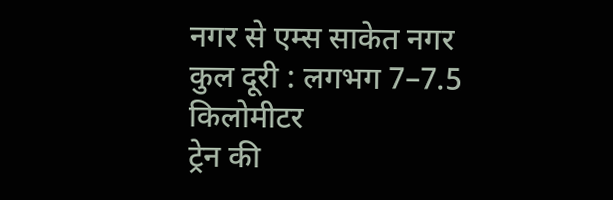नगर से एम्स साकेत नगर
कुल दूरी : लगभग 7–7.5 किलोमीटर
ट्रेन की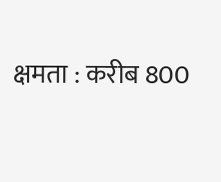क्षमता : करीब 800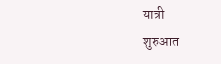यात्री
शुरुआत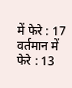में फेरे : 17
वर्तमान में फेरे : 13